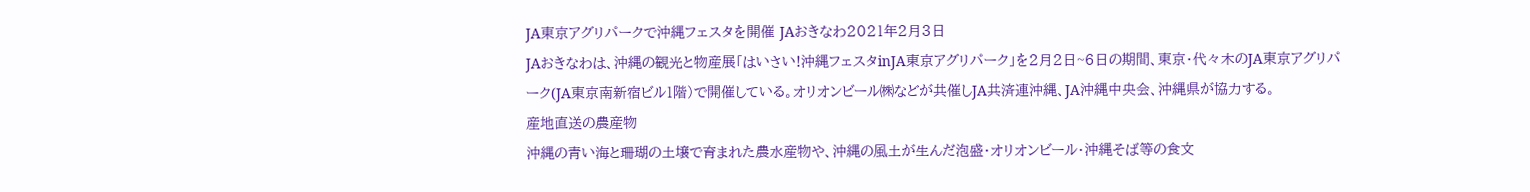JA東京アグリパークで沖縄フェスタを開催 JAおきなわ2021年2月3日
JAおきなわは、沖縄の観光と物産展「はいさい!沖縄フェスタinJA東京アグリパーク」を2月2日~6日の期間、東京・代々木のJA東京アグリパーク(JA東京南新宿ビル1階)で開催している。オリオンビール㈱などが共催しJA共済連沖縄、JA沖縄中央会、沖縄県が協力する。
産地直送の農産物
沖縄の青い海と珊瑚の土壌で育まれた農水産物や、沖縄の風土が生んだ泡盛・オリオンビール・沖縄そば等の食文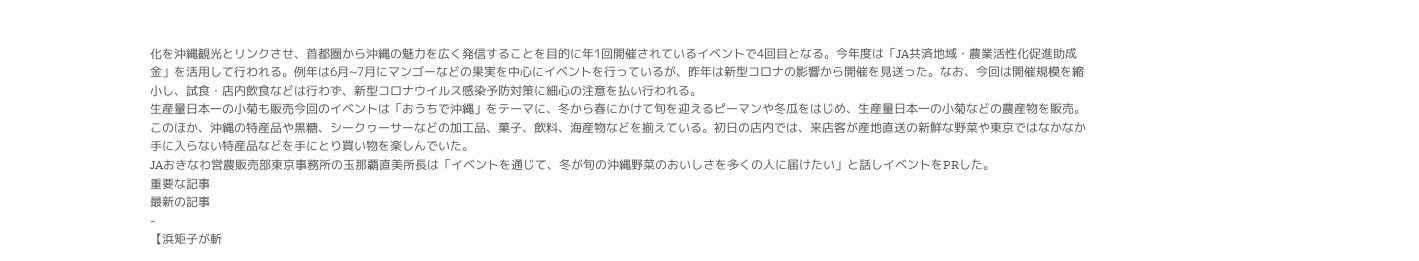化を沖縄観光とリンクさせ、首都圏から沖縄の魅力を広く発信することを目的に年1回開催されているイベントで4回目となる。今年度は「JA共済地域・農業活性化促進助成金」を活用して行われる。例年は6月~7月にマンゴーなどの果実を中心にイベントを行っているが、昨年は新型コロナの影響から開催を見送った。なお、今回は開催規模を縮小し、試食・店内飲食などは行わず、新型コロナウイルス感染予防対策に細心の注意を払い行われる。
生産量日本一の小菊も販売今回のイベントは「おうちで沖縄」をテーマに、冬から春にかけて旬を迎えるピーマンや冬瓜をはじめ、生産量日本一の小菊などの農産物を販売。このほか、沖縄の特産品や黒糖、シークヮーサーなどの加工品、菓子、飲料、海産物などを揃えている。初日の店内では、来店客が産地直送の新鮮な野菜や東京ではなかなか手に入らない特産品などを手にとり買い物を楽しんでいた。
JAおきなわ営農販売部東京事務所の玉那覇直美所長は「イベントを通じて、冬が旬の沖縄野菜のおいしさを多くの人に届けたい」と話しイベントをPRした。
重要な記事
最新の記事
-
【浜矩子が斬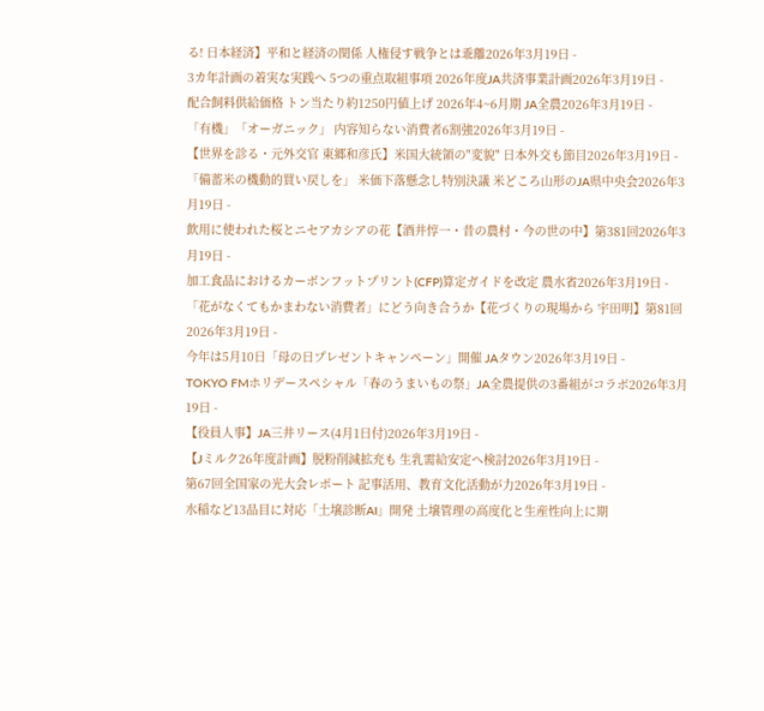る! 日本経済】平和と経済の関係 人権侵す戦争とは乖離2026年3月19日 -
3カ年計画の着実な実践へ 5つの重点取組事項 2026年度JA共済事業計画2026年3月19日 -
配合飼料供給価格 トン当たり約1250円値上げ 2026年4~6月期 JA全農2026年3月19日 -
「有機」「オーガニック」 内容知らない消費者6割強2026年3月19日 -
【世界を診る・元外交官 東郷和彦氏】米国大統領の"変貌" 日本外交も節目2026年3月19日 -
「備蓄米の機動的買い戻しを」 米価下落懸念し特別決議 米どころ山形のJA県中央会2026年3月19日 -
飲用に使われた桜とニセアカシアの花【酒井惇一・昔の農村・今の世の中】第381回2026年3月19日 -
加工食品におけるカーボンフットプリント(CFP)算定ガイドを改定 農水省2026年3月19日 -
「花がなくてもかまわない消費者」にどう向き合うか【花づくりの現場から 宇田明】第81回2026年3月19日 -
今年は5月10日「母の日プレゼントキャンペーン」開催 JAタウン2026年3月19日 -
TOKYO FMホリデースペシャル「春のうまいもの祭」JA全農提供の3番組がコラボ2026年3月19日 -
【役員人事】JA三井リース(4月1日付)2026年3月19日 -
【Jミルク26年度計画】脱粉削減拡充も 生乳需給安定へ検討2026年3月19日 -
第67回全国家の光大会レポート 記事活用、教育文化活動が力2026年3月19日 -
水稲など13品目に対応「土壌診断AI」開発 土壌管理の高度化と生産性向上に期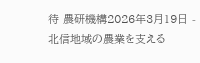待 農研機構2026年3月19日 -
北信地域の農業を支える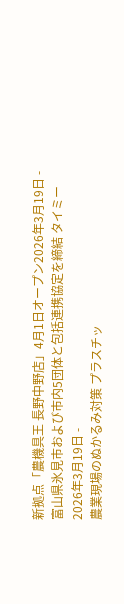新拠点「農機具王 長野中野店」4月1日オープン2026年3月19日 -
富山県氷見市および市内5団体と包括連携協定を締結 タイミー2026年3月19日 -
農業現場のぬかるみ対策 プラスチッ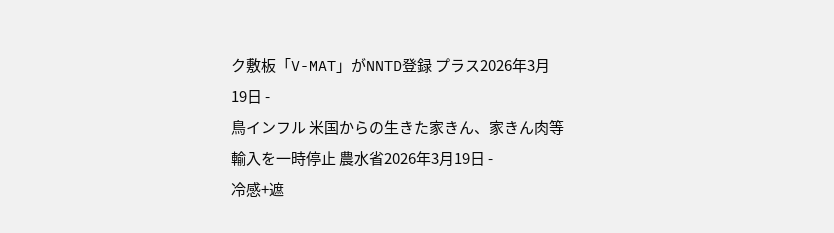ク敷板「V-MAT」がNNTD登録 プラス2026年3月19日 -
鳥インフル 米国からの生きた家きん、家きん肉等輸入を一時停止 農水省2026年3月19日 -
冷感+遮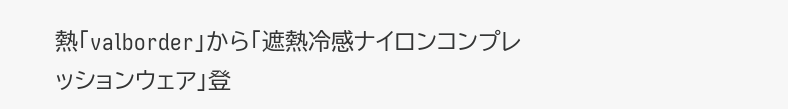熱「valborder」から「遮熱冷感ナイロンコンプレッションウェア」登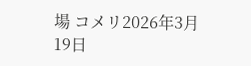場 コメリ2026年3月19日